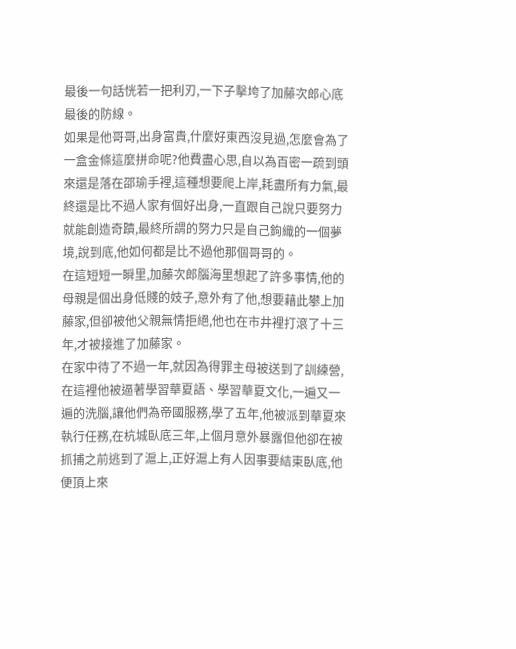最後一句話恍若一把利刃,一下子擊垮了加藤次郎心底最後的防線。
如果是他哥哥,出身富貴,什麼好東西沒見過,怎麼會為了一盒金條這麼拼命呢?他費盡心思,自以為百密一疏到頭來還是落在邵瑜手裡,這種想要爬上岸,耗盡所有力氣,最終還是比不過人家有個好出身,一直跟自己說只要努力就能創造奇蹟,最終所謂的努力只是自己鉤織的一個夢境,說到底,他如何都是比不過他那個哥哥的。
在這短短一瞬里,加藤次郎腦海里想起了許多事情,他的母親是個出身低賤的妓子,意外有了他,想要藉此攀上加藤家,但卻被他父親無情拒絕,他也在市井裡打滾了十三年,才被接進了加藤家。
在家中待了不過一年,就因為得罪主母被送到了訓練營,在這裡他被逼著學習華夏語、學習華夏文化,一遍又一遍的洗腦,讓他們為帝國服務,學了五年,他被派到華夏來執行任務,在杭城臥底三年,上個月意外暴露但他卻在被抓捕之前逃到了滬上,正好滬上有人因事要結束臥底,他便頂上來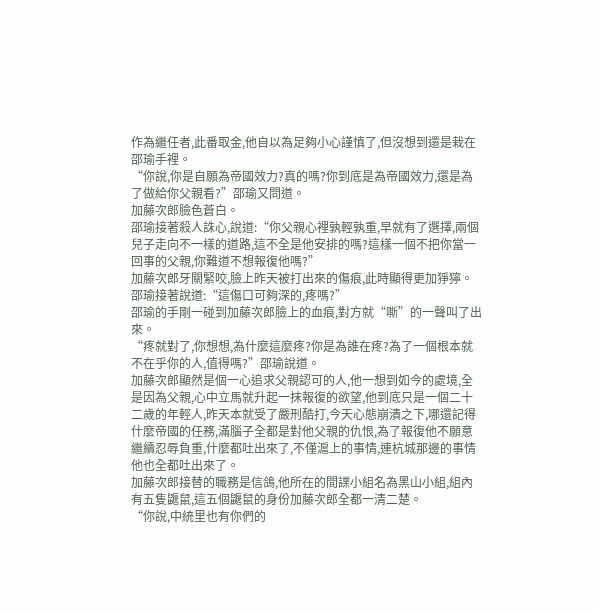作為繼任者,此番取金,他自以為足夠小心謹慎了,但沒想到還是栽在邵瑜手裡。
“你說,你是自願為帝國效力?真的嗎?你到底是為帝國效力,還是為了做給你父親看?”邵瑜又問道。
加藤次郎臉色蒼白。
邵瑜接著殺人誅心,說道:“你父親心裡孰輕孰重,早就有了選擇,兩個兒子走向不一樣的道路,這不全是他安排的嗎?這樣一個不把你當一回事的父親,你難道不想報復他嗎?”
加藤次郎牙關緊咬,臉上昨天被打出來的傷痕,此時顯得更加猙獰。
邵瑜接著說道:“這傷口可夠深的,疼嗎?”
邵瑜的手剛一碰到加藤次郎臉上的血痕,對方就“嘶”的一聲叫了出來。
“疼就對了,你想想,為什麼這麼疼?你是為誰在疼?為了一個根本就不在乎你的人,值得嗎?”邵瑜說道。
加藤次郎顯然是個一心追求父親認可的人,他一想到如今的處境,全是因為父親,心中立馬就升起一抹報復的欲望,他到底只是一個二十二歲的年輕人,昨天本就受了嚴刑酷打,今天心態崩潰之下,哪還記得什麼帝國的任務,滿腦子全都是對他父親的仇恨,為了報復他不願意繼續忍辱負重,什麼都吐出來了,不僅滬上的事情,連杭城那邊的事情他也全都吐出來了。
加藤次郎接替的職務是信鴿,他所在的間諜小組名為黑山小組,組內有五隻鼴鼠,這五個鼴鼠的身份加藤次郎全都一清二楚。
“你說,中統里也有你們的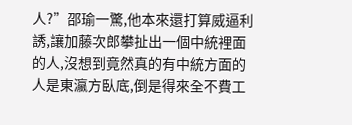人?”邵瑜一驚,他本來還打算威逼利誘,讓加藤次郎攀扯出一個中統裡面的人,沒想到竟然真的有中統方面的人是東瀛方臥底,倒是得來全不費工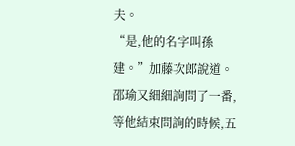夫。
“是,他的名字叫孫建。”加藤次郎說道。
邵瑜又細細詢問了一番,等他結束問詢的時候,五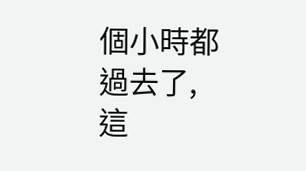個小時都過去了,這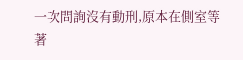一次問詢沒有動刑,原本在側室等著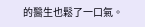的醫生也鬆了一口氣。